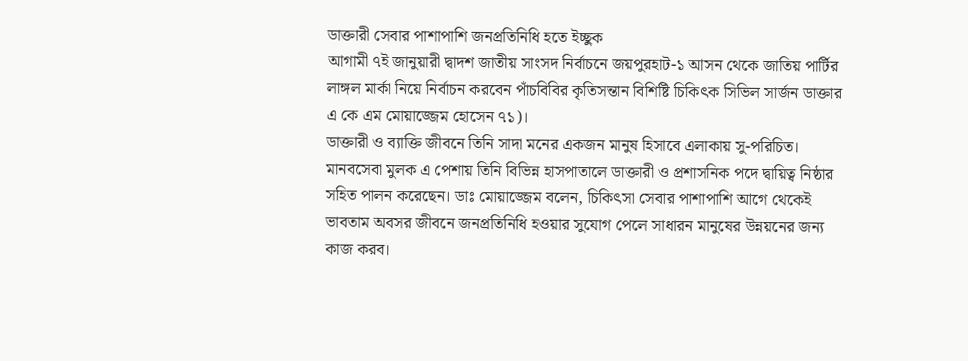ডাক্তারী সেবার পাশাপাশি জনপ্রতিনিধি হতে ইচ্ছুক
আগামী ৭ই জানুয়ারী দ্বাদশ জাতীয় সাংসদ নির্বাচনে জয়পুরহাট-১ আসন থেকে জাতিয় পার্টির লাঙ্গল মার্কা নিয়ে নির্বাচন করবেন পাঁচবিবির কৃতিসন্তান বিশিষ্টি চিকিৎক সিভিল সার্জন ডাক্তার এ কে এম মোয়াজ্জেম হোসেন ৭১)।
ডাক্তারী ও ব্যাক্তি জীবনে তিনি সাদা মনের একজন মানুষ হিসাবে এলাকায় সু-পরিচিত। মানবসেবা মুলক এ পেশায় তিনি বিভিন্ন হাসপাতালে ডাক্তারী ও প্রশাসনিক পদে দ্বায়িত্ব নিষ্ঠার সহিত পালন করেছেন। ডাঃ মোয়াজ্জেম বলেন, চিকিৎসা সেবার পাশাপাশি আগে থেকেই ভাবতাম অবসর জীবনে জনপ্রতিনিধি হওয়ার সুযোগ পেলে সাধারন মানুষের উন্নয়নের জন্য কাজ করব।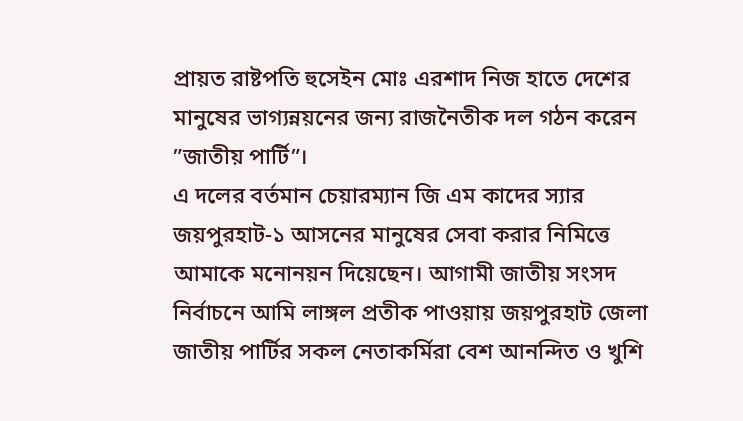প্রায়ত রাষ্টপতি হুসেইন মোঃ এরশাদ নিজ হাতে দেশের মানুষের ভাগ্যন্নয়নের জন্য রাজনৈতীক দল গঠন করেন ”জাতীয় পার্টি”।
এ দলের বর্তমান চেয়ারম্যান জি এম কাদের স্যার জয়পুরহাট-১ আসনের মানুষের সেবা করার নিমিত্তে আমাকে মনোনয়ন দিয়েছেন। আগামী জাতীয় সংসদ নির্বাচনে আমি লাঙ্গল প্রতীক পাওয়ায় জয়পুরহাট জেলা জাতীয় পার্টির সকল নেতাকর্মিরা বেশ আনন্দিত ও খুশি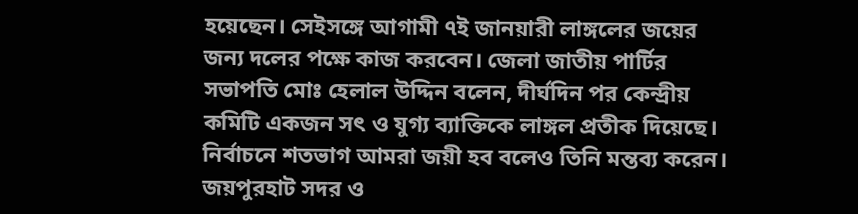হয়েছেন। সেইসঙ্গে আগামী ৭ই জানয়ারী লাঙ্গলের জয়ের জন্য দলের পক্ষে কাজ করবেন। জেলা জাতীয় পার্টির সভাপতি মোঃ হেলাল উদ্দিন বলেন, দীর্ঘদিন পর কেন্দ্রীয় কমিটি একজন সৎ ও যুগ্য ব্যাক্তিকে লাঙ্গল প্রতীক দিয়েছে। নির্বাচনে শতভাগ আমরা জয়ী হব বলেও তিনি মন্তব্য করেন। জয়পুরহাট সদর ও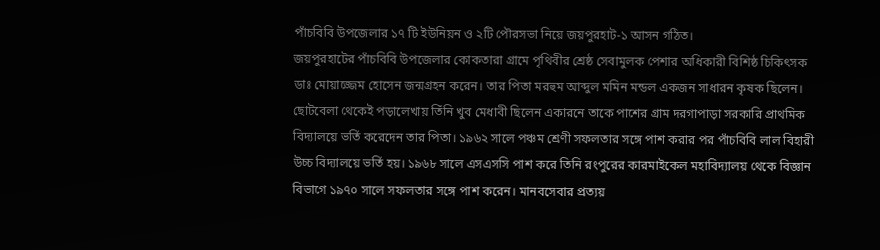পাঁচবিবি উপজেলার ১৭ টি ইউনিয়ন ও ২টি পৌরসভা নিয়ে জয়পুরহাট-১ আসন গঠিত।
জয়পুরহাটের পাঁচবিবি উপজেলার কোকতারা গ্রামে পৃথিবীর শ্রেষ্ঠ সেবামুলক পেশার অধিকারী বিশিষ্ঠ চিকিৎসক ডাঃ মোয়াজ্জেম হোসেন জন্মগ্রহন করেন। তার পিতা মরহুম আব্দুল মমিন মন্ডল একজন সাধারন কৃষক ছিলেন। ছোটবেলা থেকেই পড়ালেখায় তিঁনি খুব মেধাবী ছিলেন একারনে তাকে পাশের গ্রাম দরগাপাড়া সরকারি প্রাথমিক বিদ্যালয়ে ভর্তি করেদেন তার পিতা। ১৯৬২ সালে পঞ্চম শ্রেণী সফলতার সঙ্গে পাশ করার পর পাঁচবিবি লাল বিহারী উচ্চ বিদ্যালয়ে ভর্তি হয়। ১৯৬৮ সালে এসএসসি পাশ করে তিনি রংপুরের কারমাইকেল মহাবিদ্যালয় থেকে বিজ্ঞান বিভাগে ১৯৭০ সালে সফলতার সঙ্গে পাশ করেন। মানবসেবার প্রত্যয়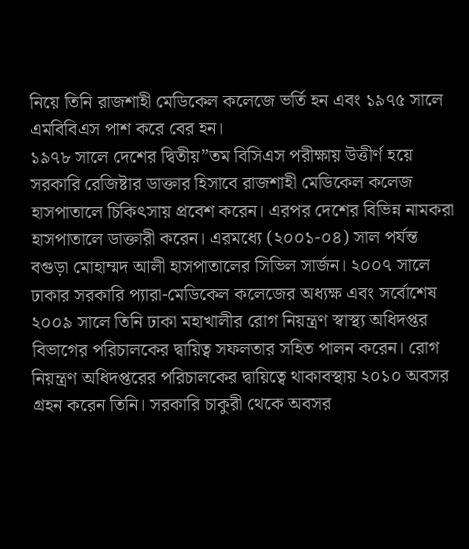নিয়ে তিনি রাজশাহী মেডিকেল কলেজে ভর্তি হন এবং ১৯৭৫ সালে এমবিবিএস পাশ করে বের হন।
১৯৭৮ সালে দেশের দ্বিতীয়”তম বিসিএস পরীক্ষায় উত্তীর্ণ হয়ে সরকারি রেজিষ্টার ডাক্তার হিসাবে রাজশাহী মেডিকেল কলেজ হাসপাতালে চিকিৎসায় প্রবেশ করেন। এরপর দেশের বিভিন্ন নামকরা হাসপাতালে ডাক্তারী করেন। এরমধ্যে (২০০১-০৪) সাল পর্যন্ত বগুড়া মোহাম্মদ আলী হাসপাতালের সিভিল সার্জন। ২০০৭ সালে ঢাকার সরকারি প্যারা-মেডিকেল কলেজের অধ্যক্ষ এবং সর্বোশেষ ২০০৯ সালে তিনি ঢাকা মহাখালীর রোগ নিয়ন্ত্রণ স্বাস্থ্য অধিদপ্তর বিভাগের পরিচালকের দ্বায়িত্ব সফলতার সহিত পালন করেন। রোগ নিয়ন্ত্রণ অধিদপ্তরের পরিচালকের দ্বায়িত্বে থাকাবস্থায় ২০১০ অবসর গ্রহন করেন তিনি। সরকারি চাকুরী থেকে অবসর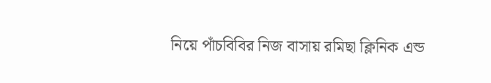নিয়ে পাঁচবিবির নিজ বাসায় রমিছা ক্লিনিক এন্ড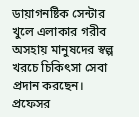ডায়াগনষ্টিক সেন্টার খুলে এলাকার গরীব অসহায় মানুষদের স্বল্প খরচে চিকিৎসা সেবা প্রদান করছেন। প্রফেসর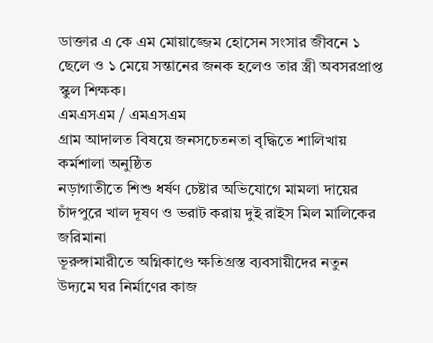ডাক্তার এ কে এম মোয়াজ্জেম হোসেন সংসার জীবনে ১ ছেলে ও ১ মেয়ে সন্তানের জনক হলেও তার স্ত্রী অবসরপ্রাপ্ত স্কুল শিক্ষক।
এমএসএম / এমএসএম
গ্রাম আদালত বিষয়ে জনসচেতনতা বৃদ্ধিতে শালিখায় কর্মশালা অনুষ্ঠিত
নড়াগাতীতে শিশু ধর্ষণ চেষ্টার অভিযোগে মামলা দায়ের
চাঁদপুরে খাল দূষণ ও ভরাট করায় দুই রাইস মিল মালিকের জরিমানা
ভূরুঙ্গামারীতে অগ্নিকাণ্ডে ক্ষতিগ্রস্ত ব্যবসায়ীদের নতুন উদ্যমে ঘর নির্মাণের কাজ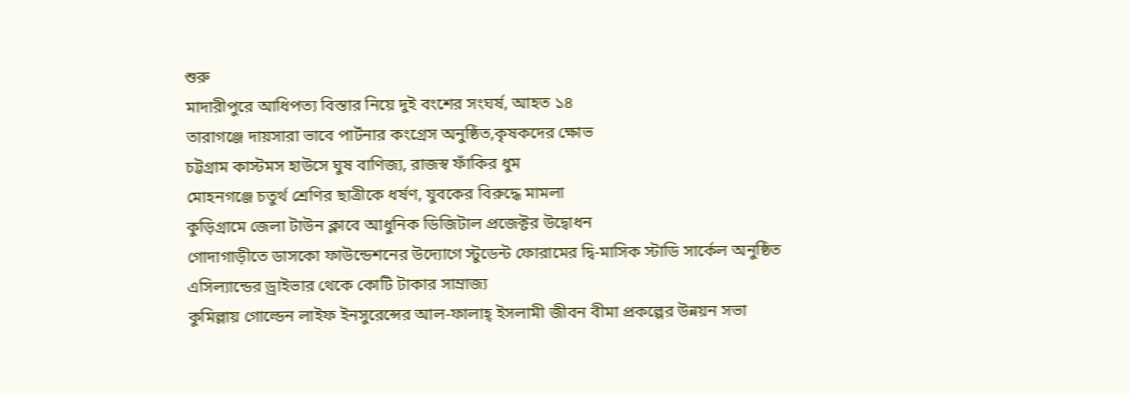শুরু
মাদারীপুরে আধিপত্য বিস্তার নিয়ে দুই বংশের সংঘর্ষ, আহত ১৪
তারাগঞ্জে দায়সারা ভাবে পার্টনার কংগ্রেস অনুষ্ঠিত,কৃষকদের ক্ষোভ
চট্টগ্রাম কাস্টমস হাউসে ঘুষ বাণিজ্য, রাজস্ব ফাঁকির ধুম
মোহনগঞ্জে চতুর্থ শ্রেণির ছাত্রীকে ধর্ষণ, যুবকের বিরুদ্ধে মামলা
কুড়িগ্রামে জেলা টাউন ক্লাবে আধুনিক ডিজিটাল প্রজেক্টর উদ্বোধন
গোদাগাড়ীতে ডাসকো ফাউন্ডেশনের উদ্যোগে স্টুডেন্ট ফোরামের দ্বি-মাসিক স্টাডি সার্কেল অনুষ্ঠিত
এসিল্যান্ডের ড্রাইভার থেকে কোটি টাকার সাম্রাজ্য
কুমিল্লায় গোল্ডেন লাইফ ইনসুরেন্সের আল-ফালাহ্ ইসলামী জীবন বীমা প্রকল্পের উন্নয়ন সভা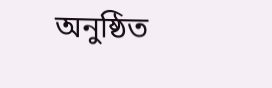অনুষ্ঠিত